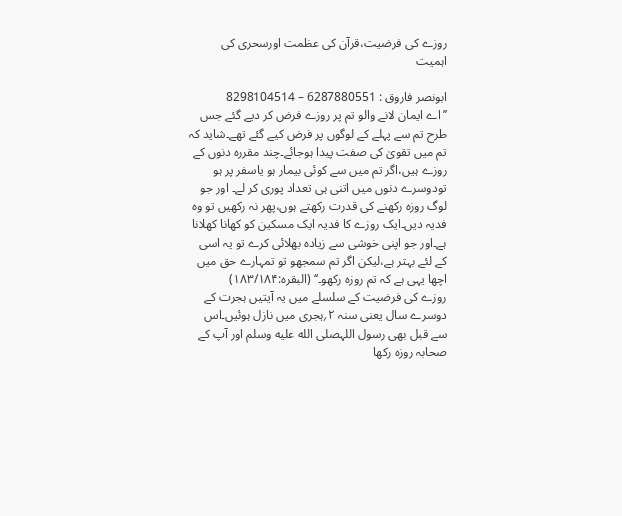روزے کی فرضیت،قرآن کی عظمت اورسحری کی اہمیت

ابونصر فاروق : 6287880551 – 8298104514
’’اے ایمان لانے والو تم پر روزے فرض کر دیے گئے جس طرح تم سے پہلے کے لوگوں پر فرض کیے گئے تھے۔شاید کہ تم میں تقویٰ کی صفت پیدا ہوجائے۔چند مقررہ دنوں کے روزے ہیں،اگر تم میں سے کوئی بیمار ہو یاسفر پر ہو تودوسرے دنوں میں اتنی ہی تعداد پوری کر لے۔ اور جو لوگ روزہ رکھنے کی قدرت رکھتے ہوں،پھر نہ رکھیں تو وہ فدیہ دیں۔ایک روزے کا فدیہ ایک مسکین کو کھانا کھلانا ہے۔اور جو اپنی خوشی سے زیادہ بھلائی کرے تو یہ اسی کے لئے بہتر ہے،لیکن اگر تم سمجھو تو تمہارے حق میں اچھا یہی ہے کہ تم روزہ رکھو۔‘‘ (البقرہ:۱۸۳/۱۸۴)
روزے کی فرضیت کے سلسلے میں یہ آیتیں ہجرت کے دوسرے سال یعنی سنہ ۲؍ہجری میں نازل ہوئیں۔اس سے قبل بھی رسول اللہصلى الله عليه وسلم اور آپ کے صحابہ روزہ رکھا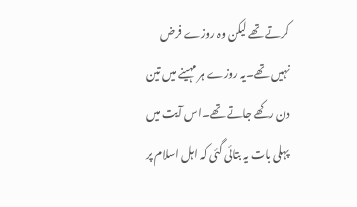کرتے تھے لیکن وہ روزے فرض نہیں تھے۔یہ روزے ہر مہینے میں تین دن رکھے جاتے تھے۔اس آیت میں پہلی بات یہ بتائی گئی کہ اہل اسلام پر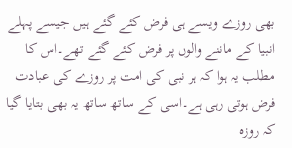بھی روزے ویسے ہی فرض کئے گئے ہیں جیسے پہلے انبیا کے ماننے والوں پر فرض کئے گئے تھے۔اس کا مطلب یہ ہوا کہ ہر نبی کی امت پر روزے کی عبادت فرض ہوتی رہی ہے۔اسی کے ساتھ ساتھ یہ بھی بتایا گیا کہ روزہ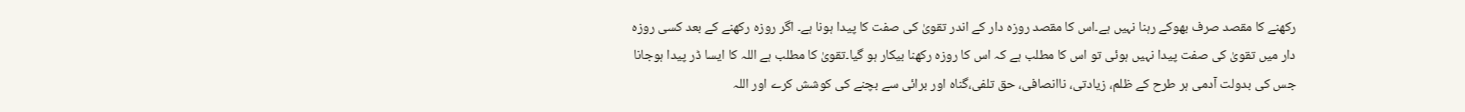رکھنے کا مقصد صرف بھوکے رہنا نہیں ہے۔اس کا مقصد روزہ دار کے اندر تقویٰ کی صفت کا پیدا ہونا ہے۔ اگر روزہ رکھنے کے بعد کسی روزہ دار میں تقویٰ کی صفت پیدا نہیں ہوئی تو اس کا مطلب ہے کہ اس کا روزہ رکھنا بیکار ہو گیا۔تقویٰ کا مطلب ہے اللہ کا ایسا ڈر پیدا ہوجانا جس کی بدولت آدمی ہر طرح کے ظلم، زیادتی، ناانصافی، حق تلفی،گناہ اور برائی سے بچنے کی کوشش کرے اور اللہ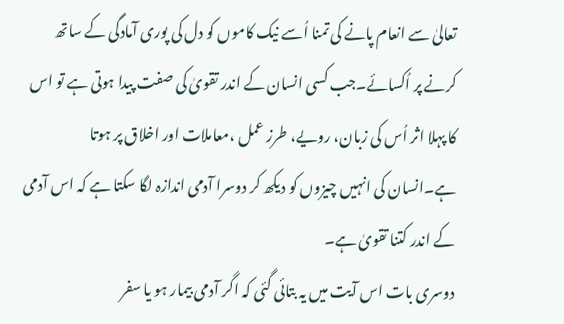تعالیٰ سے انعام پانے کی تمنا اُسے نیک کاموں کو دل کی پوری آمادگی کے ساتھ کرنے پر اُکسائے۔جب کسی انسان کے اندر تقویٰ کی صفت پیدا ہوتی ہے تو اس کا پہلا اثر اُس کی زبان، رویے، طرز عمل ،معاملات اور اخلاق پر ہوتا ہے۔انسان کی انہیں چیزوں کو دیکھ کر دوسرا آدمی اندازہ لگا سکتا ہے کہ اس آدمی کے اندر کتنا تقویٰ ہے۔
دوسری بات اس آیت میں یہ بتائی گئی کہ اگر آدمی بیمار ہو یا سفر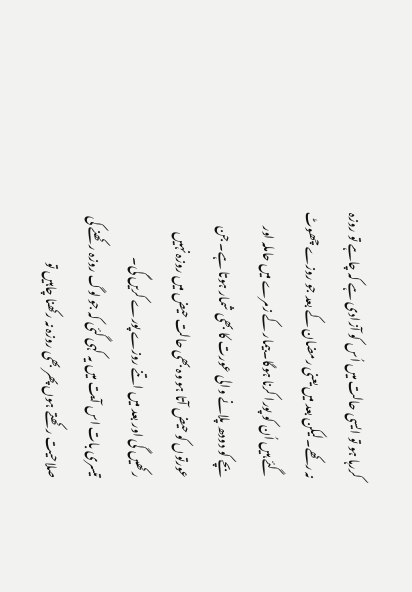کررہا ہو تو ایسی حالت میں اُس کو آزادی ہے کہ چاہے تو روزہ نہ رکھے۔لیکن بعد میں یعنی رمضان کے بعد جو روزے چھوٹ گئے ہیں اُن کو پورا کرنا ہوگا۔بیمار کے زمرے میں حاملہ اور بچے کو دودھ پلانے والی عورت کا بھی شمار ہوتا ہے۔ جن عورتوں کو حیض آتا ہو وہ بھی حالت حیض میں روزہ نہیں رکھیں گی اور بعد میں اتنے روزے پورے کریں گی۔
تیسری بات اس آیت میں یہ کہی گئی کہ جو لوگ روزہ رکھنے کی صلاحیت رکھتے ہوں پھر بھی روزہ نہ رکھنا چاہیں تو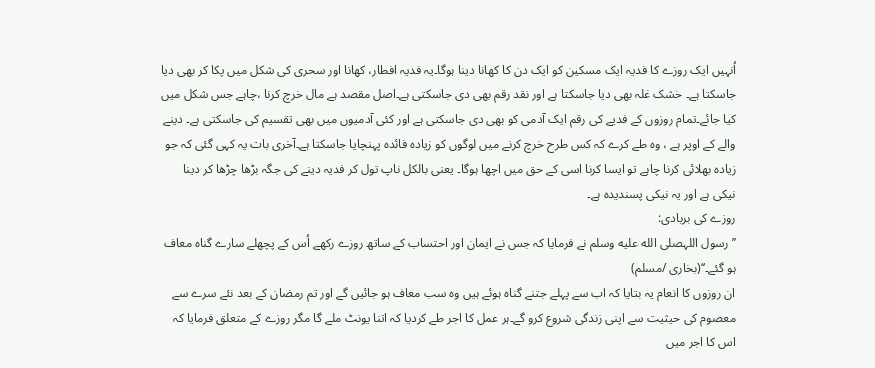اُنہیں ایک روزے کا فدیہ ایک مسکین کو ایک دن کا کھانا دینا ہوگا۔یہ فدیہ افطار، کھانا اور سحری کی شکل میں پکا کر بھی دیا جاسکتا ہے۔ خشک غلہ بھی دیا جاسکتا ہے اور نقد رقم بھی دی جاسکتی ہے۔اصل مقصد ہے مال خرچ کرنا ،چاہے جس شکل میں کیا جائے۔تمام روزوں کے فدیے کی رقم ایک آدمی کو بھی دی جاسکتی ہے اور کئی آدمیوں میں بھی تقسیم کی جاسکتی ہے۔ دینے والے کے اوپر ہے ، وہ طے کرے کہ کس طرح خرچ کرنے میں لوگوں کو زیادہ فائدہ پہنچایا جاسکتا ہے۔آخری بات یہ کہی گئی کہ جو زیادہ بھلائی کرنا چاہے تو ایسا کرنا اسی کے حق میں اچھا ہوگا۔ یعنی بالکل ناپ تول کر فدیہ دینے کی جگہ بڑھا چڑھا کر دینا نیکی ہے اور یہ نیکی پسندیدہ ہے۔
روزے کی بربادی:
’’رسول اللہصلى الله عليه وسلم نے فرمایا کہ جس نے ایمان اور احتساب کے ساتھ روزے رکھے اُس کے پچھلے سارے گناہ معاف ہو گئے۔‘‘(بخاری /مسلم)
ان روزوں کا انعام یہ بتایا کہ اب سے پہلے جتنے گناہ ہوئے ہیں وہ سب معاف ہو جائیں گے اور تم رمضان کے بعد نئے سرے سے معصوم کی حیثیت سے اپنی زندگی شروع کرو گے۔ہر عمل کا اجر طے کردیا کہ اتنا یونٹ ملے گا مگر روزے کے متعلق فرمایا کہ اس کا اجر میں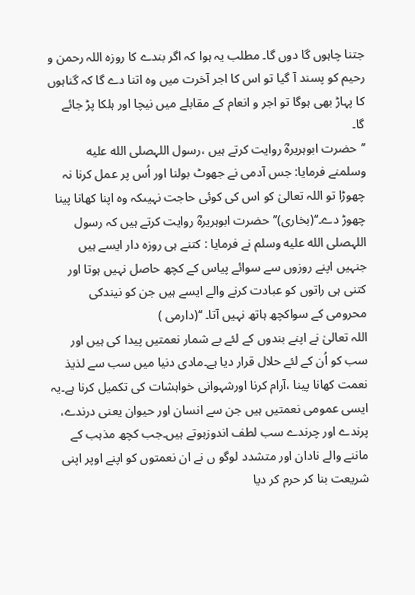جتنا چاہوں گا دوں گا۔ مطلب یہ ہوا کہ اگر بندے کا روزہ اللہ رحمن و رحیم کو پسند آ گیا تو اس کا اجر آخرت میں وہ اتنا دے گا کہ گناہوں کا پہاڑ بھی ہوگا تو اجر و انعام کے مقابلے میں نیچا اور ہلکا پڑ جائے گا۔
’’حضرت ابوہریرہؓ روایت کرتے ہیں ،رسول اللہصلى الله عليه وسلمنے فرمایا: جس آدمی نے جھوٹ بولنا اور اُس پر عمل کرنا نہ چھوڑا تو اللہ تعالیٰ کو اس کی کوئی حاجت نہیںکہ وہ اپنا کھانا پینا چھوڑ دے۔‘‘(بخاری)’’حضرت ابوہریرہؓ روایت کرتے ہیں کہ رسول اللہصلى الله عليه وسلم نے فرمایا : کتنے ہی روزہ دار ایسے ہیں جنہیں اپنے روزوں سے سوائے پیاس کے کچھ حاصل نہیں ہوتا اور کتنی ہی راتوں کو عبادت کرنے والے ایسے ہیں جن کو نیندکی محرومی کے سواکچھ ہاتھ نہیں آتا۔ ‘‘(دارمی )
اللہ تعالیٰ نے اپنے بندوں کے لئے بے شمار نعمتیں پیدا کی ہیں اور سب کو اُن کے لئے حلال قرار دیا ہے۔مادی دنیا میں سب سے لذیذ نعمت کھانا پینا ،آرام کرنا اورشہوانی خواہشات کی تکمیل کرنا ہے۔یہ ایسی عمومی نعمتیں ہیں جن سے انسان اور حیوان یعنی درندے، پرندے اور چرندے سب لطف اندوزہوتے ہیں۔جب کچھ مذہب کے ماننے والے نادان اور متشدد لوگو ں نے ان نعمتوں کو اپنے اوپر اپنی شریعت بنا کر حرم کر دیا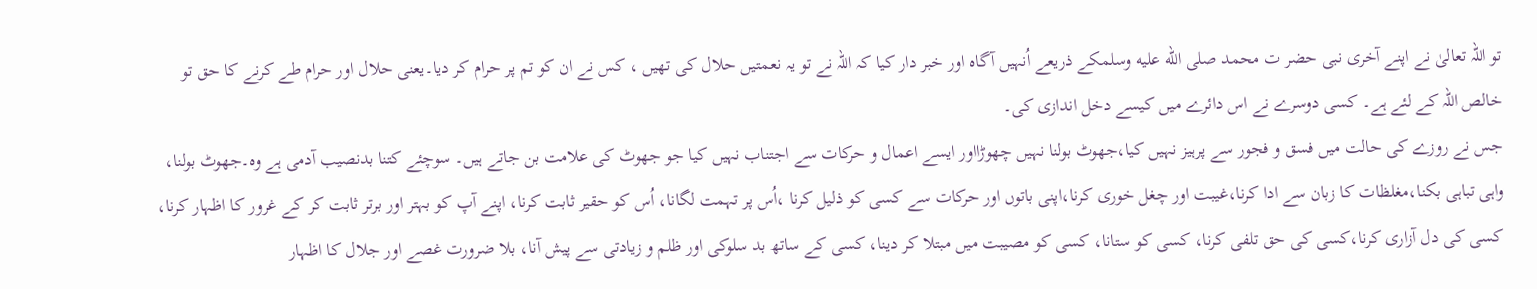تو اللہ تعالیٰ نے اپنے آخری نبی حضر ت محمد صلى الله عليه وسلمکے ذریعے اُنہیں آگاہ اور خبر دار کیا کہ اللہ نے تو یہ نعمتیں حلال کی تھیں ، کس نے ان کو تم پر حرام کر دیا۔یعنی حلال اور حرام طے کرنے کا حق تو خالص اللہ کے لئے ہے۔ کسی دوسرے نے اس دائرے میں کیسے دخل اندازی کی۔
جس نے روزے کی حالت میں فسق و فجور سے پرہیز نہیں کیا،جھوٹ بولنا نہیں چھوڑااور ایسے اعمال و حرکات سے اجتناب نہیں کیا جو جھوٹ کی علامت بن جاتے ہیں۔ سوچئے کتنا بدنصیب آدمی ہے وہ۔جھوٹ بولنا، واہی تباہی بکنا،مغلظات کا زبان سے ادا کرنا،غیبت اور چغل خوری کرنا،اپنی باتوں اور حرکات سے کسی کو ذلیل کرنا ،اُس پر تہمت لگانا، اُس کو حقیر ثابت کرنا، اپنے آپ کو بہتر اور برتر ثابت کر کے غرور کا اظہار کرنا، کسی کی دل آزاری کرنا،کسی کی حق تلفی کرنا، کسی کو ستانا، کسی کو مصیبت میں مبتلا کر دینا، کسی کے ساتھ بد سلوکی اور ظلم و زیادتی سے پیش آنا، بلا ضرورت غصے اور جلال کا اظہار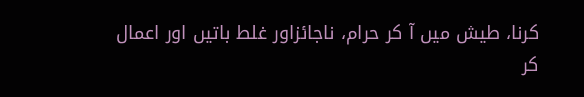کرنا، طیش میں آ کر حرام، ناجائزاور غلط باتیں اور اعمال کر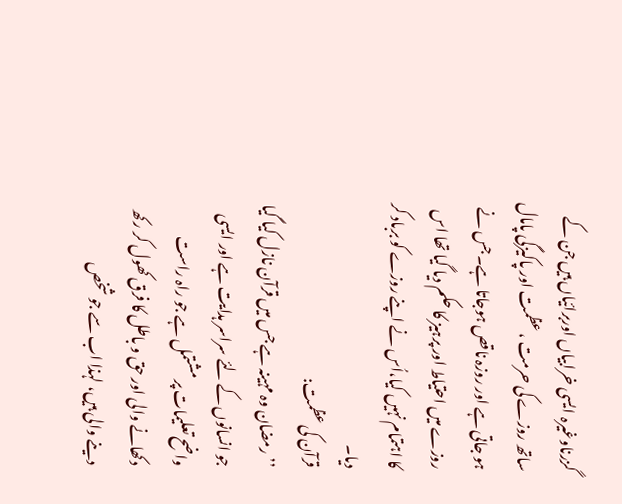گزرناوغیرہ ایسی خرابیاں اوربرائیاں ہیں جن کے ساتھ روزے کی حرمت ، عظمت اور پاکیزگی پامال ہو جاتی ہے اور روزہ ناقص ہوجاتا ہے۔جس نے روزے میں احتیاط اور پرہیز کا حکم دیا گیا تھا اس کا اہتمام نہیں کیا،اُس نے اپنے روزے کو برباد کر دیا۔
قرآن کی عظمت:
’’رمضان وہ مہینہ ہے جس میں قرآن نازل کیا گیا جو انسانوں کے لئے سراسر ہدایت ہے اور ایسی واضح تعلیمات پر مشتمل ہے جو راہ راست دکھانے والی اور حق و باطل کا فرق کھول کر رکھ دینے والی ہیں، لہذا اب سے جو شخص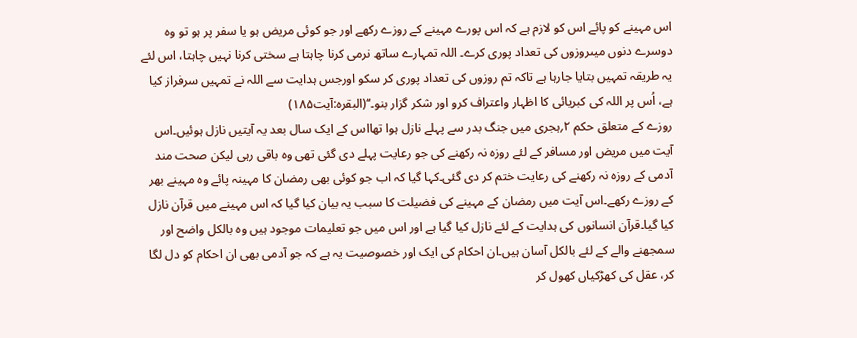اس مہینے کو پائے اس کو لازم ہے کہ اس پورے مہینے کے روزے رکھے اور جو کوئی مریض ہو یا سفر پر ہو تو وہ دوسرے دنوں میںروزوں کی تعداد پوری کرے۔ اللہ تمہارے ساتھ نرمی کرنا چاہتا ہے سختی کرنا نہیں چاہتا، اس لئے یہ طریقہ تمہیں بتایا جارہا ہے تاکہ تم روزوں کی تعداد پوری کر سکو اورجس ہدایت سے اللہ نے تمہیں سرفراز کیا ہے، اُس پر اللہ کی کبریائی کا اظہار واعتراف کرو اور شکر گزار بنو۔‘‘(البقرہ:آیت۱۸۵)
روزے کے متعلق حکم ۲؍ہجری میں جنگ بدر سے پہلے نازل ہوا تھااس کے ایک سال بعد یہ آیتیں نازل ہوئیں۔اس آیت میں مریض اور مسافر کے لئے روزہ نہ رکھنے کی جو رعایت پہلے دی گئی تھی وہ باقی رہی لیکن صحت مند آدمی کے روزہ نہ رکھنے کی رعایت ختم کر دی گئی۔کہا گیا کہ اب جو کوئی بھی رمضان کا مہینہ پائے وہ مہینے بھر کے روزے رکھے۔اس آیت میں رمضان کے مہینے کی فضیلت کا سبب یہ بیان کیا گیا کہ اس مہینے میں قرآن نازل کیا گیا۔قرآن انسانوں کی ہدایت کے لئے نازل کیا گیا ہے اور اس میں جو تعلیمات موجود ہیں وہ بالکل واضح اور سمجھنے والے کے لئے بالکل آسان ہیں۔ان احکام کی ایک اور خصوصیت یہ ہے کہ جو آدمی بھی ان احکام کو دل لگا کر، عقل کی کھڑکیاں کھول کر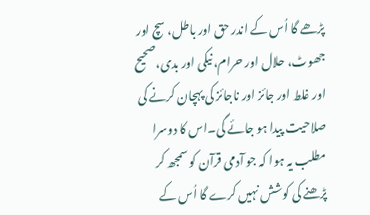پڑھے گا اُس کے اندر حق اور باطل، سچ اور جھوٹ، حلال اور حرام، نیکی اور بدی،صحیح اور غلط اور جائز اور ناجائز کی پہچان کرنے کی صلاحیت پیدا ہو جائے گی۔اس کا دوسرا مطلب یہ ہوا کہ جو آدمی قرآن کو سمجھ کر پڑھنے کی کوشش نہیں کرے گا اُس کے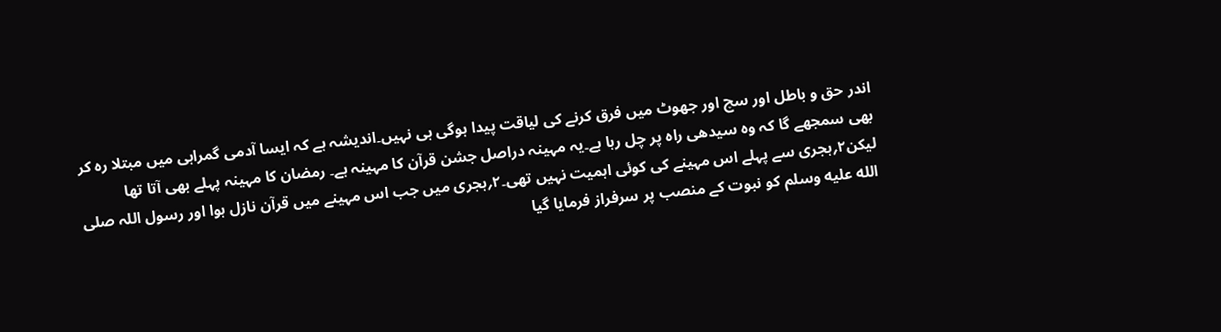اندر حق و باطل اور سچ اور جھوٹ میں فرق کرنے کی لیاقت پیدا ہوگی ہی نہیں۔اندیشہ ہے کہ ایسا آدمی گمراہی میں مبتلا رہ کر بھی سمجھے گا کہ وہ سیدھی راہ پر چل رہا ہے۔یہ مہینہ دراصل جشن قرآن کا مہینہ ہے۔ رمضان کا مہینہ پہلے بھی آتا تھا لیکن۲؍ہجری سے پہلے اس مہینے کی کوئی اہمیت نہیں تھی۔۲؍ہجری میں جب اس مہینے میں قرآن نازل ہوا اور رسول اللہ صلى الله عليه وسلم کو نبوت کے منصب پر سرفراز فرمایا گیا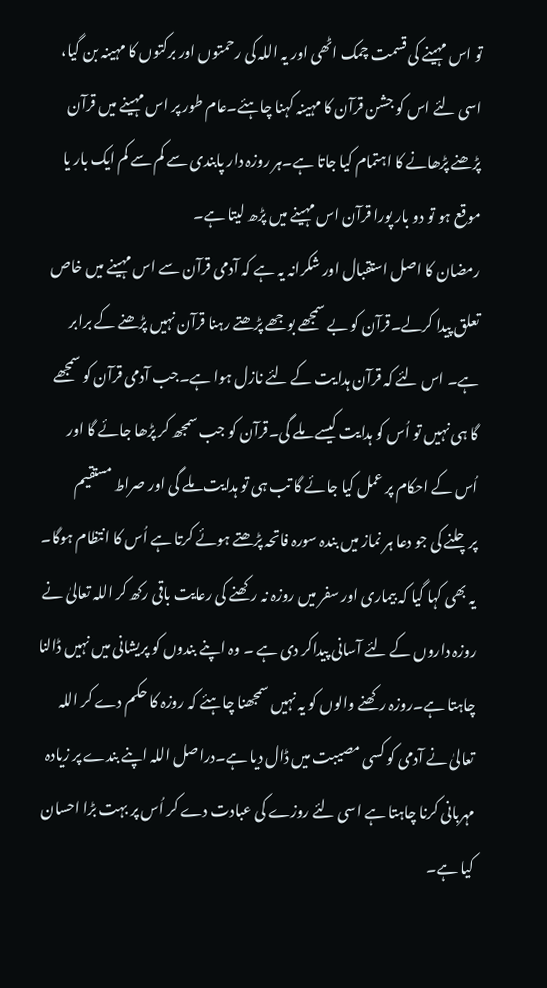تو اس مہینے کی قسمت چمک اٹھی اور یہ اللہ کی رحمتوں اور برکتوں کا مہینہ بن گیا، اسی لئے اس کو جشن قرآن کا مہینہ کہنا چاہئے۔عام طور پر اس مہینے میں قرآن پڑھنے پڑھانے کا اہتمام کیا جاتا ہے۔ہر روزہ دار پابندی سے کم سے کم ایک بار یا موقع ہو تو دو بار پورا قرآن اس مہینے میں پڑھ لیتا ہے۔
رمضان کا اصل استقبال اور شکرانہ یہ ہے کہ آدمی قرآن سے اس مہینے میں خاص تعلق پیدا کرلے۔قرآن کو بے سمجھے بوجھے پڑھتے رہنا قرآن نہیں پڑھنے کے برابر ہے۔ اس لئے کہ قرآن ہدا یت کے لئے نازل ہوا ہے۔جب آدمی قرآن کو سمجھے گا ہی نہیں تو اُس کو ہدایت کیسے ملے گی۔قرآن کو جب سمجھ کر پڑھا جائے گا اور اُس کے احکام پر عمل کیا جائے گا تب ہی تو ہدایت ملے گی اور صراط مستقیم پرچلنے کی جو دعا ہر نماز میں بندہ سورہ فاتحہ پڑھتے ہوئے کرتا ہے اُس کا انتظام ہوگا۔
یہ بھی کہا گیا کہ بیماری اور سفر میں روزہ نہ رکھنے کی رعایت باقی رکھ کر اللہ تعالیٰ نے روزہ داروں کے لئے آسانی پیداکر دی ہے ۔ وہ اپنے بندوں کو پریشانی میں نہیں ڈالنا چاہتا ہے۔روزہ رکھنے والوں کو یہ نہیں سمجھنا چاہئے کہ روزہ کا حکم دے کر اللہ تعالیٰ نے آدمی کو کسی مصیبت میں ڈال دیا ہے۔دراصل اللہ اپنے بندے پر زیادہ مہربانی کرنا چاہتا ہے اسی لئے روزے کی عبادت دے کر اُس پر بہت بڑا احسان کیا ہے۔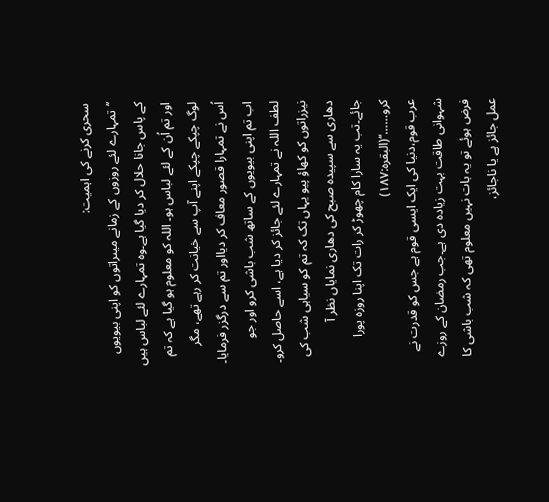سحری کرنے کی اہمیت:
’’تمہارے لئے روزوں کے زمانے میںراتوں کو اپنی بیویوں کے پاس جانا حلال کر دیا گیا ہے۔وہ تمہارے لئے لباس ہیں اور تم اُن کے لئے لباس ہو۔ اللہ کو معلوم ہو گیا ہے کہ تم لوگ چپکے چپکے اپنے آپ سے خیانت کر رہے تھے، مگر اُس نے تمہارا قصور معاف کر دیااور تم سے درگزر فرمایا۔ اب تم اپنی بیویوں کے ساتھ شب باشی کرو اور جو لطف اللہ نے تمہارے لئے جائز کر دیا ہے، اسے حاصل کرو۔ نیزراتوں کو کھاؤ پیو یہاں تک کہ تم کو سیاہی شب کی دھاری سے سپیدہ صبح کی دھاری نمایاں نظر آ جائے۔تب یہ سارا کام چھوڑ کر رات تک اپنا روزہ پورا کرو……‘‘(البقرہ:۱۸۷)
عرب قوم،دنیا کی ایک ایسی قوم ہے جس کو قدرت نے شہوانی طاقت بہت زیادہ دی ہے۔جب رمضان کے روزے فرض ہوئے تو یہ بات نہیں معلوم تھی کہ شب باشی کا عمل جائز ہے یا ناجائز،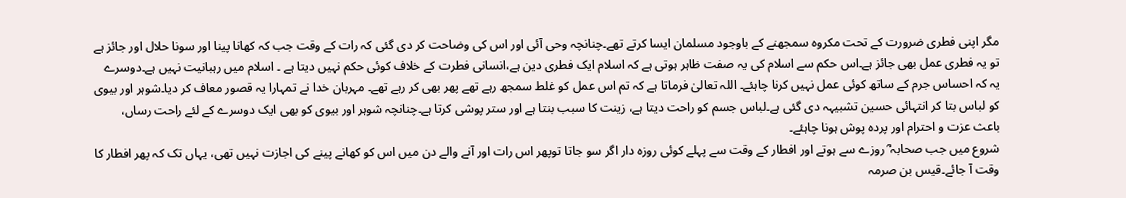مگر اپنی فطری ضرورت کے تحت مکروہ سمجھنے کے باوجود مسلمان ایسا کرتے تھے۔چنانچہ وحی آئی اور اس کی وضاحت کر دی گئی کہ رات کے وقت جب کہ کھانا پینا اور سونا حلال اور جائز ہے تو یہ فطری عمل بھی جائز ہے۔اس حکم سے اسلام کی یہ صفت ظاہر ہوتی ہے کہ اسلام ایک فطری دین ہے،انسانی فطرت کے خلاف کوئی حکم نہیں دیتا ہے ۔ اسلام میں رہبانیت نہیں ہے۔دوسرے یہ کہ احساس جرم کے ساتھ کوئی عمل نہیں کرنا چاہئے۔ اللہ تعالیٰ فرماتا ہے کہ تم اس عمل کو غلط سمجھ رہے تھے پھر بھی کر رہے تھے۔ مہربان خدا نے تمہارا یہ قصور معاف کر دیا۔شوہر اور بیوی کو لباس بتا کر انتہائی حسین تشبیہہ دی گئی ہے۔لباس جسم کو راحت دیتا ہے، زینت کا سبب بنتا ہے اور ستر پوشی کرتا ہے۔چنانچہ شوہر اور بیوی کو بھی ایک دوسرے کے لئے راحت رساں، باعث عزت و احترام اور پردہ پوش ہونا چاہئے۔
شروع میں جب صحابہ ؓ روزے سے ہوتے اور افطار کے وقت سے پہلے کوئی روزہ دار اگر سو جاتا توپھر اس رات اور آنے والے دن میں اس کو کھانے پینے کی اجازت نہیں تھی، یہاں تک کہ پھر افطار کا وقت آ جائے۔قیس بن صرمہ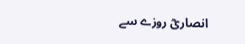انصاریؓ روزے سے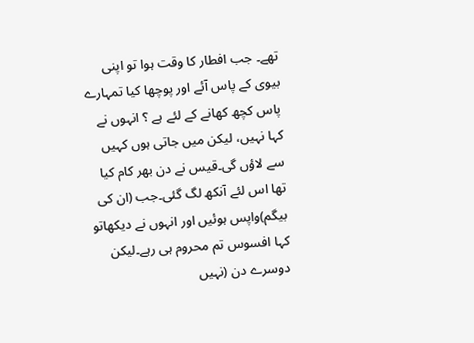تھے۔ جب افطار کا وقت ہوا تو اپنی بیوی کے پاس آئے اور پوچھا کیا تمہارے پاس کچھ کھانے کے لئے ہے ؟ انہوں نے کہا نہیں، لیکن میں جاتی ہوں کہیں سے لاؤں گی۔قیس نے دن بھر کام کیا تھا اس لئے آنکھ لگ گئی۔جب (ان کی بیگم)واپس ہوئیں اور انہوں نے دیکھاتو کہا افسوس تم محروم ہی رہے۔لیکن دوسرے دن (نہیں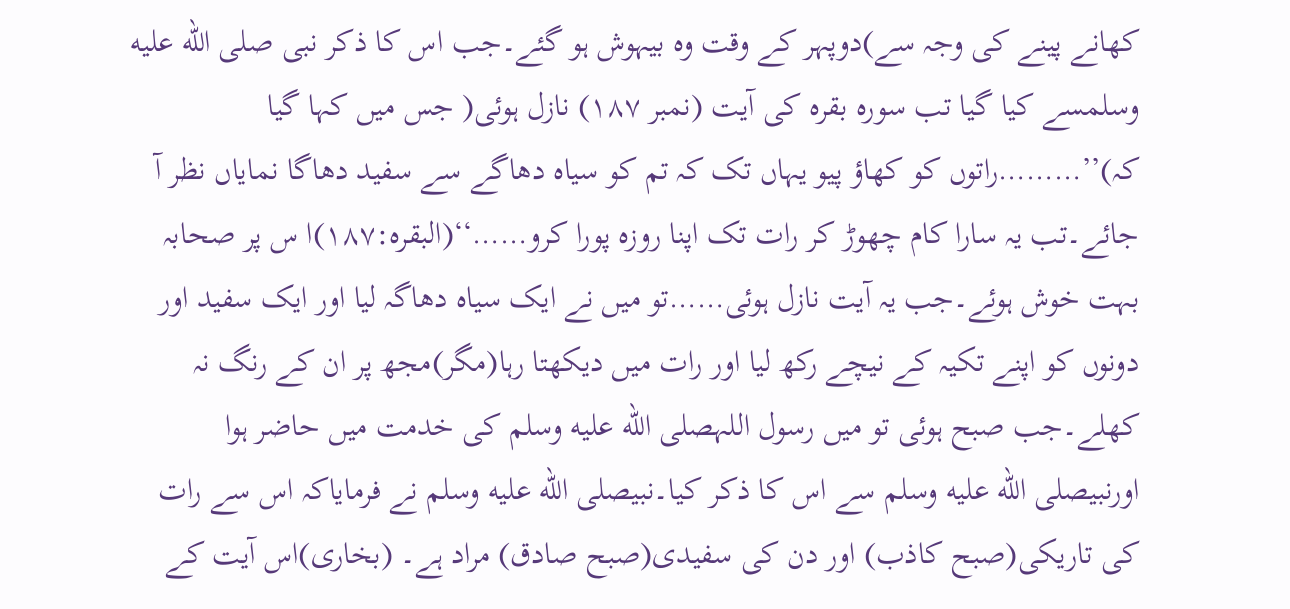کھانے پینے کی وجہ سے)دوپہر کے وقت وہ بیہوش ہو گئے۔جب اس کا ذکر نبی صلى الله عليه وسلمسے کیا گیا تب سورہ بقرہ کی آیت (نمبر ۱۸۷) نازل ہوئی( جس میں کہا گیا کہ)’’………راتوں کو کھاؤ پیو یہاں تک کہ تم کو سیاہ دھاگے سے سفید دھاگا نمایاں نظر آ جائے۔تب یہ سارا کام چھوڑ کر رات تک اپنا روزہ پورا کرو……‘‘(البقرہ:۱۸۷)ا س پر صحابہ بہت خوش ہوئے۔جب یہ آیت نازل ہوئی……تو میں نے ایک سیاہ دھاگہ لیا اور ایک سفید اور دونوں کو اپنے تکیہ کے نیچے رکھ لیا اور رات میں دیکھتا رہا(مگر)مجھ پر ان کے رنگ نہ کھلے۔جب صبح ہوئی تو میں رسول اللہصلى الله عليه وسلم کی خدمت میں حاضر ہوا اورنبیصلى الله عليه وسلم سے اس کا ذکر کیا۔نبیصلى الله عليه وسلم نے فرمایاکہ اس سے رات کی تاریکی(صبح کاذب) اور دن کی سفیدی(صبح صادق) مراد ہے۔ (بخاری)اس آیت کے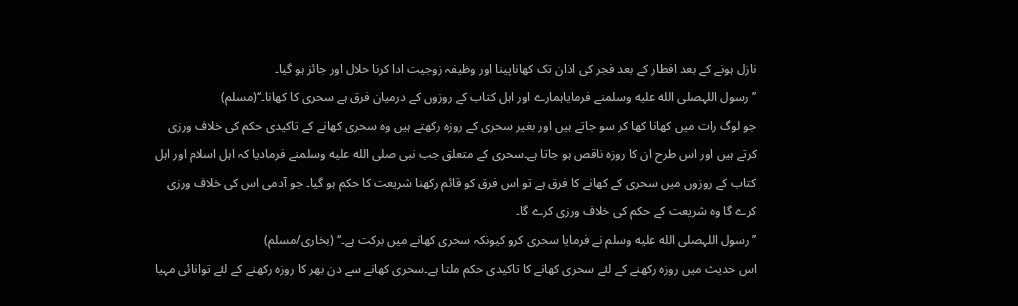نازل ہونے کے بعد افطار کے بعد فجر کی اذان تک کھاناپینا اور وظیفہ زوجیت ادا کرنا حلال اور جائز ہو گیا۔
’’رسول اللہصلى الله عليه وسلمنے فرمایاہمارے اور اہل کتاب کے روزوں کے درمیان فرق ہے سحری کا کھانا۔‘‘(مسلم)
جو لوگ رات میں کھانا کھا کر سو جاتے ہیں اور بغیر سحری کے روزہ رکھتے ہیں وہ سحری کھانے کے تاکیدی حکم کی خلاف ورزی کرتے ہیں اور اس طرح ان کا روزہ ناقص ہو جاتا ہے۔سحری کے متعلق جب نبی صلى الله عليه وسلمنے فرمادیا کہ اہل اسلام اور اہل کتاب کے روزوں میں سحری کے کھانے کا فرق ہے تو اس فرق کو قائم رکھنا شریعت کا حکم ہو گیا۔ جو آدمی اس کی خلاف ورزی کرے گا وہ شریعت کے حکم کی خلاف ورزی کرے گا۔
’’رسول اللہصلى الله عليه وسلم نے فرمایا سحری کرو کیونکہ سحری کھانے میں برکت ہے۔‘‘ (بخاری/مسلم)
اس حدیث میں روزہ رکھنے کے لئے سحری کھانے کا تاکیدی حکم ملتا ہے۔سحری کھانے سے دن بھر کا روزہ رکھنے کے لئے توانائی مہیا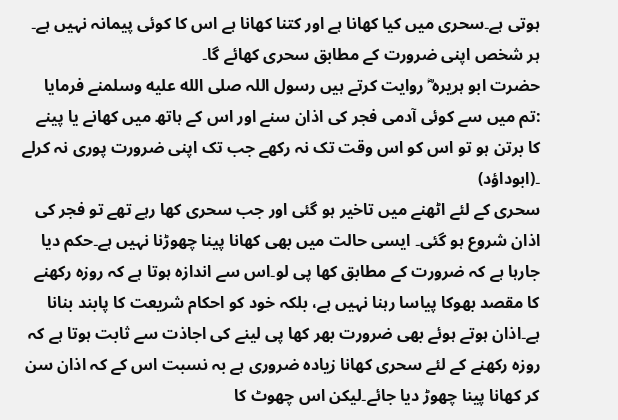ہوتی ہے۔سحری میں کیا کھانا ہے اور کتنا کھانا ہے اس کا کوئی پیمانہ نہیں ہے۔ ہر شخص اپنی ضرورت کے مطابق سحری کھائے گا۔
حضرت ابو ہریرہ ؓ روایت کرتے ہیں رسول اللہ صلى الله عليه وسلمنے فرمایا :تم میں سے کوئی آدمی فجر کی اذان سنے اور اس کے ہاتھ میں کھانے یا پینے کا برتن ہو تو اس کو اس وقت تک نہ رکھے جب تک اپنی ضرورت پوری نہ کرلے ۔(ابوداؤد)
سحری کے لئے اٹھنے میں تاخیر ہو گئی اور جب سحری کھا رہے تھے تو فجر کی اذان شروع ہو گئی۔ ایسی حالت میں بھی کھانا پینا چھوڑنا نہیں ہے۔حکم دیا جارہا ہے کہ ضرورت کے مطابق کھا پی لو۔اس سے اندازہ ہوتا ہے کہ روزہ رکھنے کا مقصد بھوکا پیاسا رہنا نہیں ہے، بلکہ خود کو احکام شریعت کا پابند بنانا ہے۔اذان ہوتے ہوئے بھی ضرورت بھر کھا پی لینے کی اجاذت سے ثابت ہوتا ہے کہ روزہ رکھنے کے لئے سحری کھانا زیادہ ضروری ہے بہ نسبت اس کے کہ اذان سن کر کھانا پینا چھوڑ دیا جائے۔لیکن اس چھوٹ کا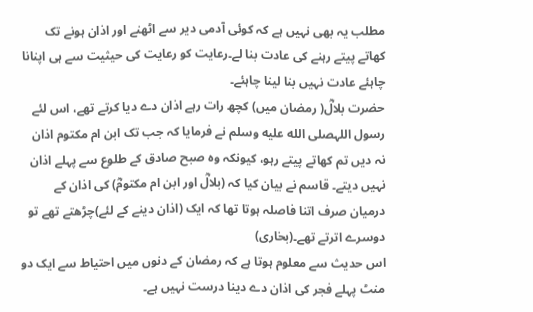مطلب یہ بھی نہیں ہے کہ کوئی آدمی دیر سے اٹھنے اور اذان ہونے تک کھاتے پیتے رہنے کی عادت بنا لے۔رعایت کو رعایت کی حیثیت سے ہی اپنانا چاہئے عادت نہیں بنا لینا چاہئے۔
حضرت بلالؓ( رمضان میں) کچھ رات رہے اذان دے دیا کرتے تھے، اس لئے رسول اللہصلى الله عليه وسلم نے فرمایا کہ جب تک ابن ام مکتوم اذان نہ دیں تم کھاتے پیتے رہو، کیونکہ وہ صبح صادق کے طلوع سے پہلے اذان نہیں دیتے۔ قاسم نے بیان کیا کہ (بلالؓ اور ابن ام مکتومؓ) کی اذان کے درمیان صرف اتنا فاصلہ ہوتا تھا کہ ایک (اذان دینے کے لئے)چڑھتے تھے تو دوسرے اترتے تھے۔(بخاری)
اس حدیث سے معلوم ہوتا ہے کہ رمضان کے دنوں میں احتیاط سے ایک دو منٹ پہلے فجر کی اذان دے دینا درست نہیں ہے۔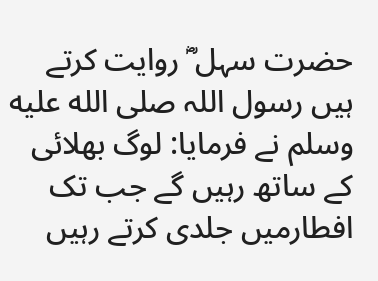حضرت سہل ؓ روایت کرتے ہیں رسول اللہ صلى الله عليه وسلم نے فرمایا: لوگ بھلائی کے ساتھ رہیں گے جب تک افطارمیں جلدی کرتے رہیں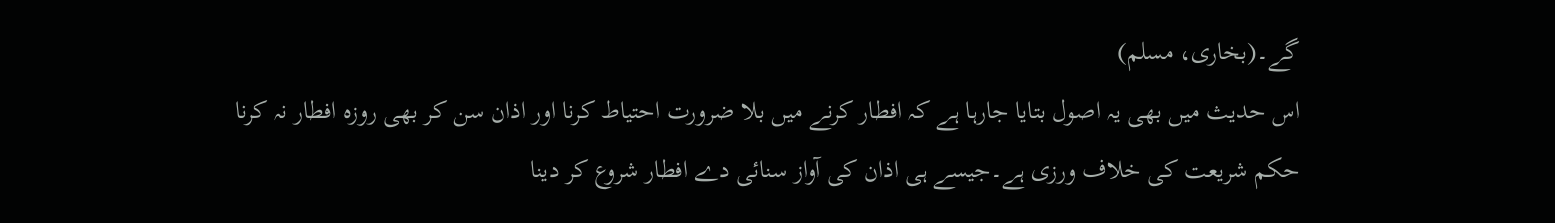گے۔(بخاری، مسلم)
اس حدیث میں بھی یہ اصول بتایا جارہا ہے کہ افطار کرنے میں بلا ضرورت احتیاط کرنا اور اذان سن کر بھی روزہ افطار نہ کرنا حکم شریعت کی خلاف ورزی ہے۔جیسے ہی اذان کی آواز سنائی دے افطار شروع کر دینا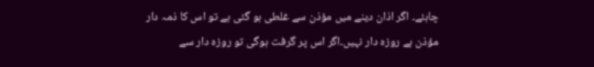چاہئے۔ اگر اذان دینے میں مؤذن سے غلطی ہو گئی ہے تو اس کا ذمہ دار مؤذن ہے روزہ دار نہیں۔اگر اس پر گرفت ہوگی تو روزہ دار سے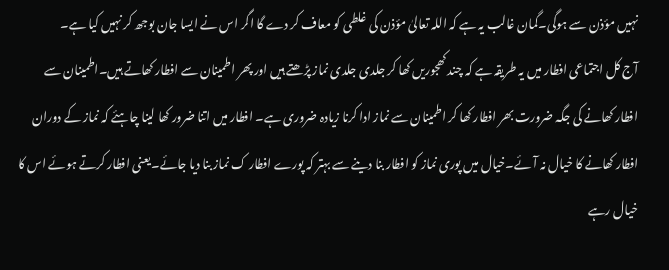نہیں مؤذن سے ہوگی۔گمان غالب یہ ہے کہ اللہ تعالیٰ مؤذن کی غلطی کو معاف کر دے گا اگر اس نے ایسا جان بوجھ کر نہیں کیا ہے۔
آج کل اجتماعی افطار میں یہ طریقہ ہے کہ چند کھجوریں کھا کر جلدی جلدی نماز پڑھتے ہیں اور پھر اطمینان سے افطار کھاتے ہیں۔اطمینان سے افطار کھانے کی جگہ ضرورت بھر افطار کھا کر اطمینان سے نماز ادا کرنا زیادہ ضروری ہے۔ افطار میں اتنا ضرور کھا لینا چاہئے کہ نماز کے دوران افطار کھانے کا خیال نہ آئے۔خیال میں پوری نماز کو افطار بنا دینے سے بہتر کہ پورے افطار ک نماز بنا دیا جائے۔یعنی افطار کرتے ہوئے اس کا خیال رہے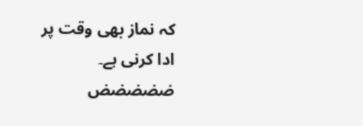کہ نماز بھی وقت پر ادا کرنی ہے۔
ضضضضض